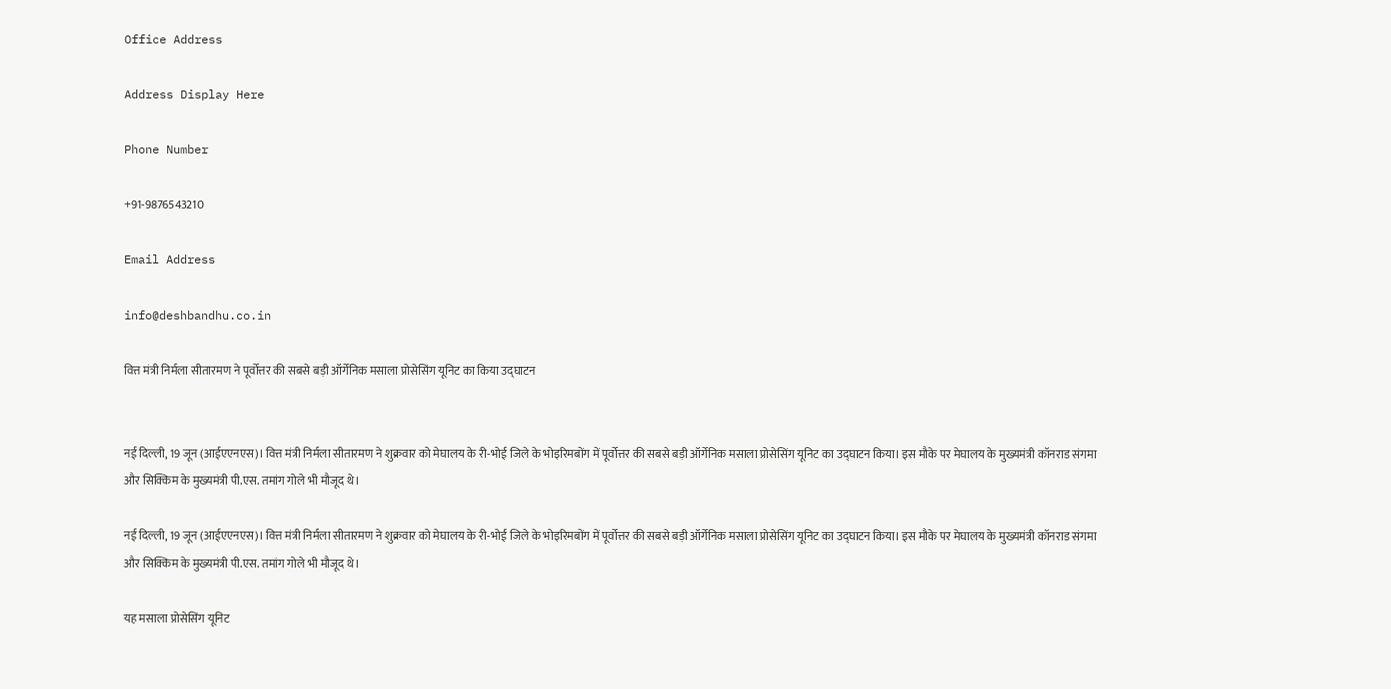Office Address

Address Display Here

Phone Number

+91-9876543210

Email Address

info@deshbandhu.co.in

वित्त मंत्री निर्मला सीतारमण ने पूर्वोत्तर की सबसे बड़ी ऑर्गेनिक मसाला प्रोसेसिंग यूनिट का किया उद्घाटन


नई दिल्ली, 19 जून (आईएएनएस)। वित्त मंत्री निर्मला सीतारमण ने शुक्रवार को मेघालय के री-भोई जिले के भोइरिमबोंग में पूर्वोत्तर की सबसे बड़ी ऑर्गेनिक मसाला प्रोसेसिंग यूनिट का उद्घाटन किया। इस मौके पर मेघालय के मुख्यमंत्री कॉनराड संगमा और सिक्किम के मुख्यमंत्री पी.एस. तमांग गोले भी मौजूद थे।

नई दिल्ली, 19 जून (आईएएनएस)। वित्त मंत्री निर्मला सीतारमण ने शुक्रवार को मेघालय के री-भोई जिले के भोइरिमबोंग में पूर्वोत्तर की सबसे बड़ी ऑर्गेनिक मसाला प्रोसेसिंग यूनिट का उद्घाटन किया। इस मौके पर मेघालय के मुख्यमंत्री कॉनराड संगमा और सिक्किम के मुख्यमंत्री पी.एस. तमांग गोले भी मौजूद थे।

यह मसाला प्रोसेसिंग यूनिट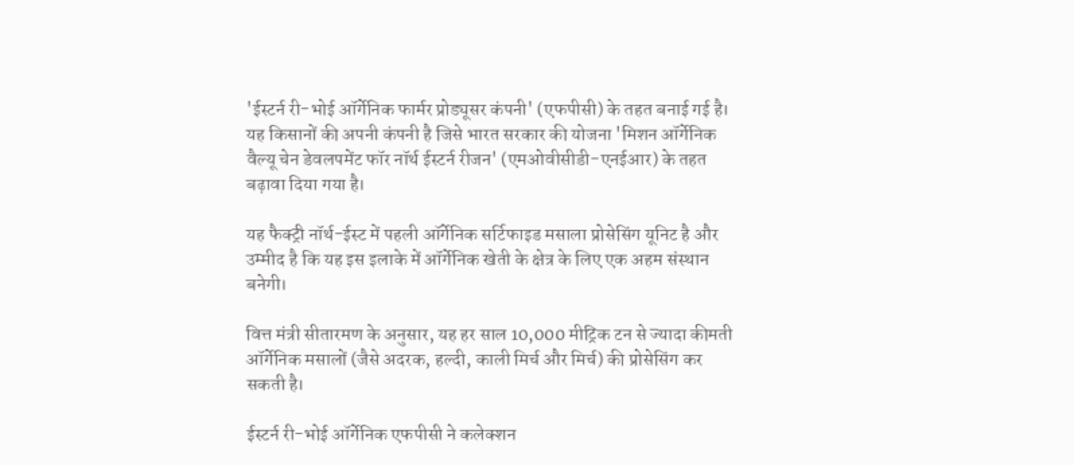'ईस्टर्न री-भोई ऑर्गेनिक फार्मर प्रोड्यूसर कंपनी' (एफपीसी) के तहत बनाई गई है। यह किसानों की अपनी कंपनी है जिसे भारत सरकार की योजना 'मिशन ऑर्गेनिक वैल्यू चेन डेवलपमेंट फॉर नॉर्थ ईस्टर्न रीजन' (एमओवीसीडी-एनईआर) के तहत बढ़ावा दिया गया है।

यह फैक्ट्री नॉर्थ-ईस्ट में पहली ऑर्गेनिक सर्टिफाइड मसाला प्रोसेसिंग यूनिट है और उम्मीद है कि यह इस इलाके में ऑर्गेनिक खेती के क्षेत्र के लिए एक अहम संस्थान बनेगी।

वित्त मंत्री सीतारमण के अनुसार, यह हर साल 10,000 मीट्रिक टन से ज्यादा कीमती ऑर्गेनिक मसालों (जैसे अदरक, हल्दी, काली मिर्च और मिर्च) की प्रोसेसिंग कर सकती है।

ईस्टर्न री-भोई ऑर्गेनिक एफपीसी ने कलेक्शन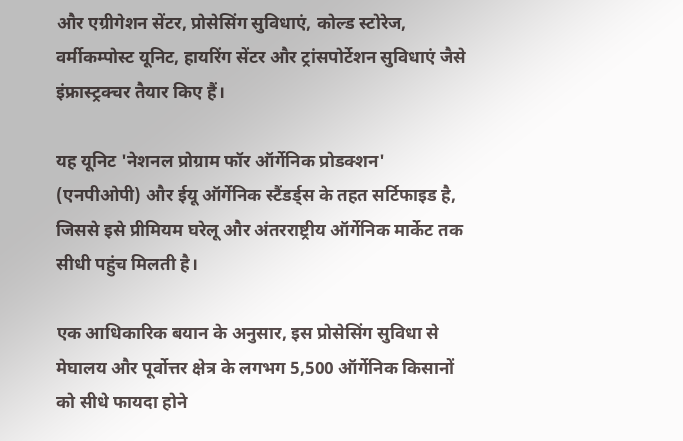और एग्रीगेशन सेंटर, प्रोसेसिंग सुविधाएं, कोल्ड स्टोरेज, वर्मीकम्पोस्ट यूनिट, हायरिंग सेंटर और ट्रांसपोर्टेशन सुविधाएं जैसे इंफ्रास्ट्रक्चर तैयार किए हैं।

यह यूनिट 'नेशनल प्रोग्राम फॉर ऑर्गेनिक प्रोडक्शन' (एनपीओपी) और ईयू ऑर्गेनिक स्टैंडर्ड्स के तहत सर्टिफाइड है, जिससे इसे प्रीमियम घरेलू और अंतरराष्ट्रीय ऑर्गेनिक मार्केट तक सीधी पहुंच मिलती है।

एक आधिकारिक बयान के अनुसार, इस प्रोसेसिंग सुविधा से मेघालय और पूर्वोत्तर क्षेत्र के लगभग 5,500 ऑर्गेनिक किसानों को सीधे फायदा होने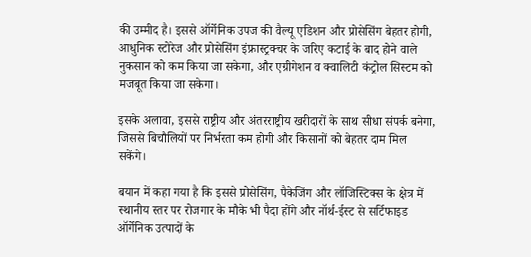की उम्मीद है। इससे ऑर्गेनिक उपज की वैल्यू एडिशन और प्रोसेसिंग बेहतर होगी, आधुनिक स्टोरेज और प्रोसेसिंग इंफ्रास्ट्रक्चर के जरिए कटाई के बाद होने वाले नुकसान को कम किया जा सकेगा, और एग्रीगेशन व क्वालिटी कंट्रोल सिस्टम को मजबूत किया जा सकेगा।

इसके अलावा, इससे राष्ट्रीय और अंतरराष्ट्रीय खरीदारों के साथ सीधा संपर्क बनेगा, जिससे बिचौलियों पर निर्भरता कम होगी और किसानों को बेहतर दाम मिल सकेंगे।

बयान में कहा गया है कि इससे प्रोसेसिंग, पैकेजिंग और लॉजिस्टिक्स के क्षेत्र में स्थानीय स्तर पर रोजगार के मौके भी पैदा होंगे और नॉर्थ-ईस्ट से सर्टिफाइड ऑर्गेनिक उत्पादों के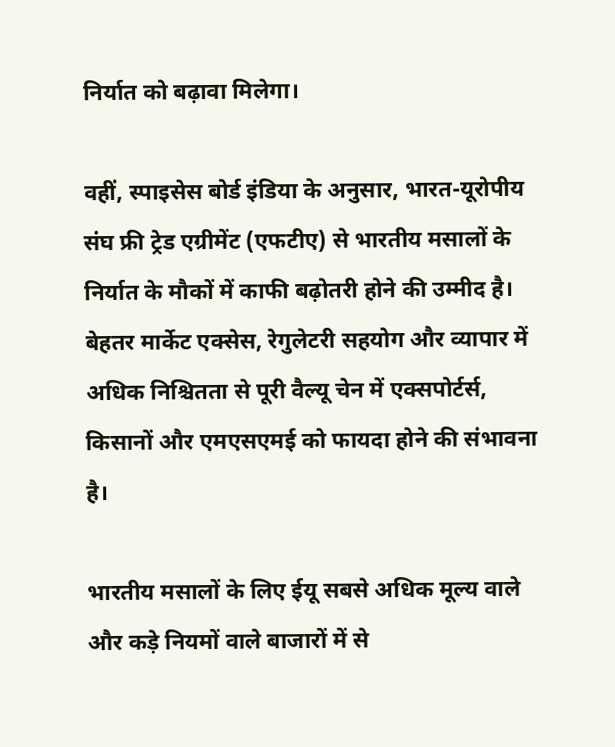निर्यात को बढ़ावा मिलेगा।

वहीं, स्पाइसेस बोर्ड इंडिया के अनुसार, भारत-यूरोपीय संघ फ्री ट्रेड एग्रीमेंट (एफटीए) से भारतीय मसालों के निर्यात के मौकों में काफी बढ़ोतरी होने की उम्मीद है। बेहतर मार्केट एक्सेस, रेगुलेटरी सहयोग और व्यापार में अधिक निश्चितता से पूरी वैल्यू चेन में एक्सपोर्टर्स, किसानों और एमएसएमई को फायदा होने की संभावना है।

भारतीय मसालों के लिए ईयू सबसे अधिक मूल्य वाले और कड़े नियमों वाले बाजारों में से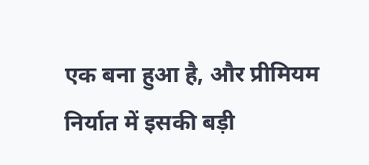एक बना हुआ है, और प्रीमियम निर्यात में इसकी बड़ी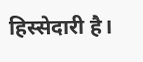हिस्सेदारी है।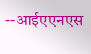--आईएएनएस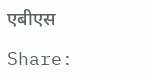एबीएस

Share: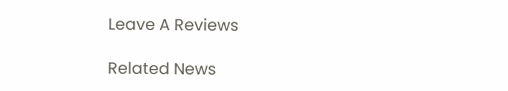Leave A Reviews

Related News